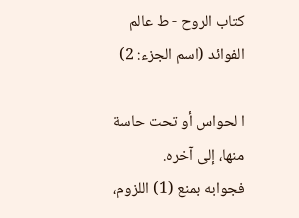كتاب الروح - ط عالم الفوائد (اسم الجزء: 2)

ا لحواس أو تحت حاسة منها، إلى آخره.
فجوابه بمنع (1) اللزوم،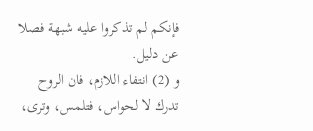فإنكم لم تذكروا عليه شبهة فصلا عن دليل.
و (2) انتفاء اللازم، فان الروح تدرك لا لحواس، فتلمس، وترى،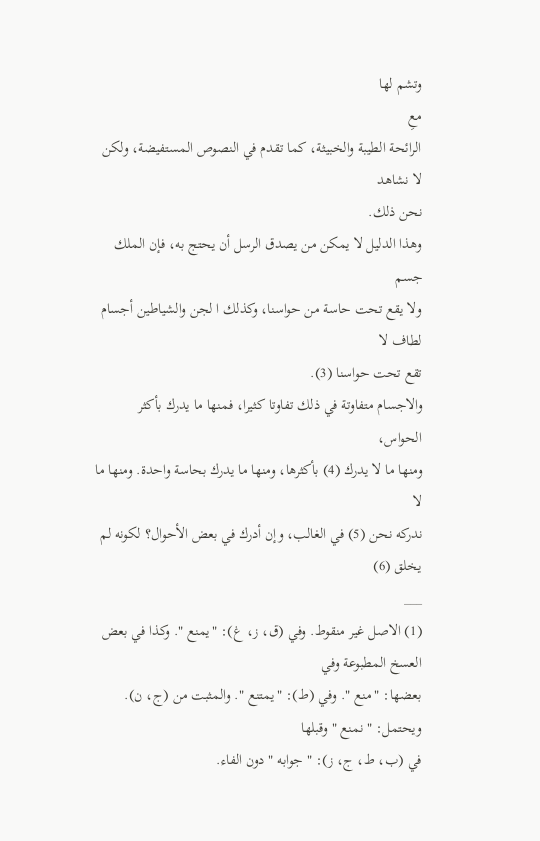وتشم لها
معِ
الرائحة الطيبة والخبيثة، كما تقدم في النصوص المستفيضة، ولكن لا نشاهد
نحن ذلك.
وهذا الدليل لا يمكن من يصدق الرسل أن يحتج به، فإن الملك جسم
ولا يقع تحت حاسة من حواسنا، وكذلك ا لجن والشياطين أجسام لطاف لا
تقع تحت حواسنا (3).
والاجسام متفاوتة في ذلك تفاوتا كثيرا، فمنها ما يدرك بأكثر الحواس،
ومنها ما لا يدرك (4) بأكثرها، ومنها ما يدرك بحاسة واحدة. ومنها ما لا
ندركه نحن (5) في الغالب، وإن أدرك في بعض الأحوال؟ لكونه لم يخلق (6)
___
(1) الاصل غير منقوط. وفي (ق، ز، غ): "يمنع ". وكذا في بعض العسخ المطبوعة وفي
بعضها: "منع ". وفي (ط): "يمتنع ". والمثبت من (ج، ن). ويحتمل: " نمنع " وقبلها
في (ب، ط، ج، ز): " جوابه " دون الفاء.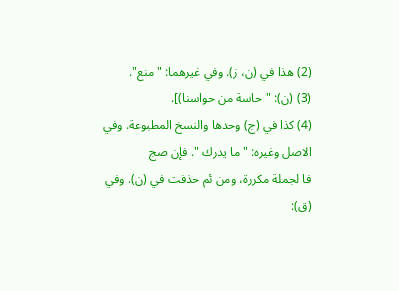(2) هذا في (ن، ز). وفي غيرهما: "منع".
(3) (ن): "حاسة من حواسنا)].
(4) كذا في (ج) وحدها والنسخ المطبوعة. وفي الاصل وغيره: " ما يدرك ". فإن صج
فا لجملة مكررة، ومن ئم حذفت في (ن). وفي (ق):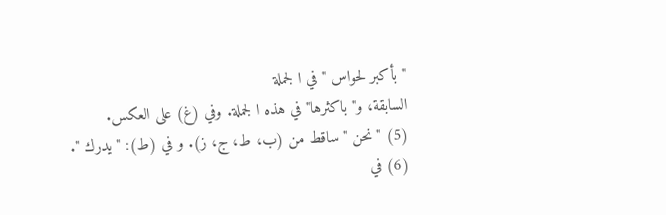" بأكبر لحواس " في ا لجملة
السابقة، و"باكثرها" في هذه ا لجملة. وفي (غ) على العكس.
(5) "نحن " ساقط من (ب، ط، ج، ز). و في (ط): " يدرك ".
(6) في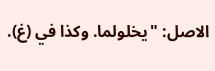الاصل: "يخلولما. وكذا في (غ).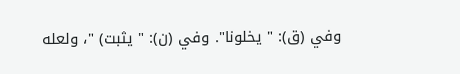وفي (ق): " يخلونا". وفي (ن): " يثبت) "، ولعله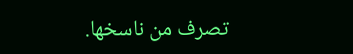تصرف من ناسخها.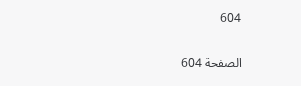604

الصفحة 604